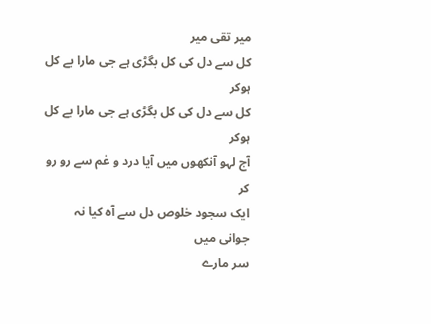میر تقی میر
کل سے دل کی کل بگڑی ہے جی مارا بے کل ہوکر
کل سے دل کی کل بگڑی ہے جی مارا بے کل ہوکر
آج لہو آنکھوں میں آیا درد و غم سے رو رو کر
ایک سجود خلوص دل سے آہ کیا نہ جوانی میں
سر مارے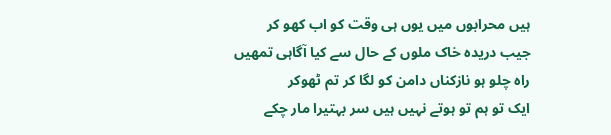ہیں محرابوں میں یوں ہی وقت کو اب کھو کر
جیب دریدہ خاک ملوں کے حال سے کیا آگاہی تمھیں
راہ چلو ہو نازکناں دامن کو لگا کر تم ٹھوکر
ایک تو ہم تو ہوتے نہیں ہیں سر بہتیرا مار چکے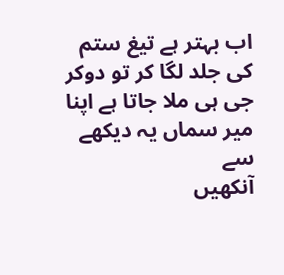اب بہتر ہے تیغ ستم کی جلد لگا کر تو دوکر
جی ہی ملا جاتا ہے اپنا میر سماں یہ دیکھے سے
آنکھیں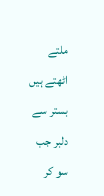ملتے اٹھتے ہیں بستر سے دلبر جب سو کر